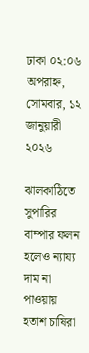ঢাকা ০২:০৬ অপরাহ্ন, সোমবার, ১২ জানুয়ারী ২০২৬

ঝালকাঠিতে সুপারির বাম্পার ফলন হলেও ন্যায্য দাম না পাওয়ায় হতাশ চাষিরা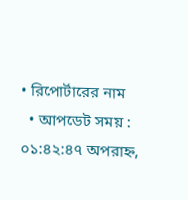• রিপোর্টারের নাম
  • আপডেট সময় : ০১:৪২:৪৭ অপরাহ্ন,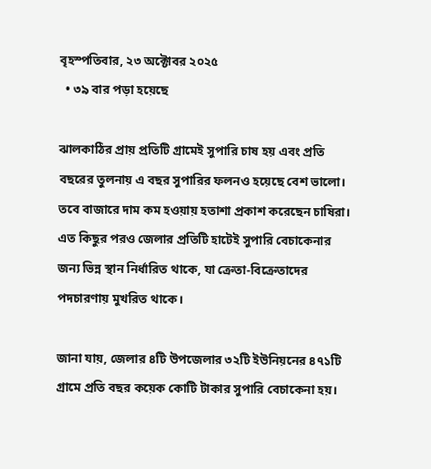বৃহস্পতিবার, ২৩ অক্টোবর ২০২৫
  • ৩৯ বার পড়া হয়েছে

ঝালকাঠির প্রায় প্রতিটি গ্রামেই সুপারি চাষ হয় এবং প্রতি বছরের তুলনায় এ বছর সুপারির ফলনও হয়েছে বেশ ভালো। তবে বাজারে দাম কম হওয়ায় হতাশা প্রকাশ করেছেন চাষিরা। এত কিছুর পরও জেলার প্রতিটি হাটেই সুপারি বেচাকেনার জন্য ভিন্ন স্থান নির্ধারিত থাকে, যা ক্রেতা-বিক্রেতাদের পদচারণায় মুখরিত থাকে।

জানা যায়, জেলার ৪টি উপজেলার ৩২টি ইউনিয়নের ৪৭১টি গ্রামে প্রতি বছর কয়েক কোটি টাকার সুপারি বেচাকেনা হয়।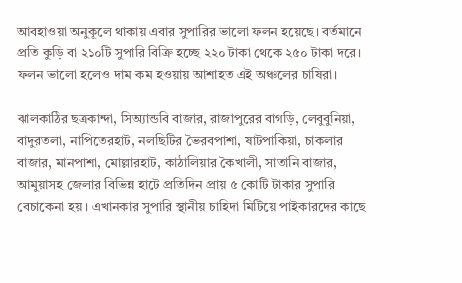আবহাওয়া অনুকূলে থাকায় এবার সুপারির ভালো ফলন হয়েছে। বর্তমানে প্রতি কুড়ি বা ২১০টি সুপারি বিক্রি হচ্ছে ২২০ টাকা থেকে ২৫০ টাকা দরে। ফলন ভালো হলেও দাম কম হওয়ায় আশাহত এই অঞ্চলের চাষিরা।

ঝালকাঠির ছত্রকান্দা, সিঅ্যান্ডবি বাজার, রাজাপুরের বাগড়ি, লেবুবুনিয়া, বাদুরতলা, নাপিতেরহাট, নলছিটির ভৈরবপাশা, ষাটপাকিয়া, চাকলার বাজার, মানপাশা, মোল্লারহাট, কাঠালিয়ার কৈখালী, সাতানি বাজার, আমুয়াসহ জেলার বিভিন্ন হাটে প্রতিদিন প্রায় ৫ কোটি টাকার সুপারি বেচাকেনা হয়। এখানকার সুপারি স্থানীয় চাহিদা মিটিয়ে পাইকারদের কাছে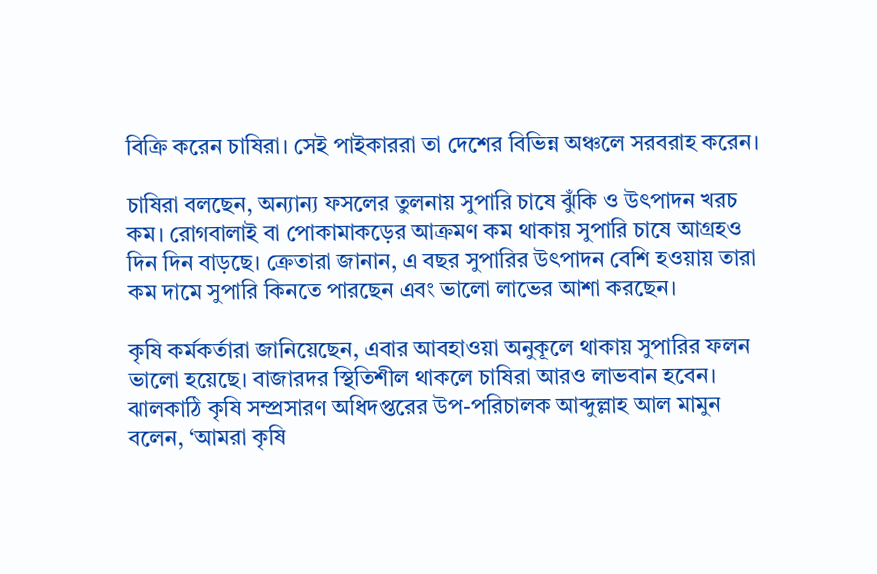বিক্রি করেন চাষিরা। সেই পাইকাররা তা দেশের বিভিন্ন অঞ্চলে সরবরাহ করেন।

চাষিরা বলছেন, অন্যান্য ফসলের তুলনায় সুপারি চাষে ঝুঁকি ও উৎপাদন খরচ কম। রোগবালাই বা পোকামাকড়ের আক্রমণ কম থাকায় সুপারি চাষে আগ্রহও দিন দিন বাড়ছে। ক্রেতারা জানান, এ বছর সুপারির উৎপাদন বেশি হওয়ায় তারা কম দামে সুপারি কিনতে পারছেন এবং ভালো লাভের আশা করছেন।

কৃষি কর্মকর্তারা জানিয়েছেন, এবার আবহাওয়া অনুকূলে থাকায় সুপারির ফলন ভালো হয়েছে। বাজারদর স্থিতিশীল থাকলে চাষিরা আরও লাভবান হবেন। ঝালকাঠি কৃষি সম্প্রসারণ অধিদপ্তরের উপ-পরিচালক আব্দুল্লাহ আল মামুন বলেন, ‘আমরা কৃষি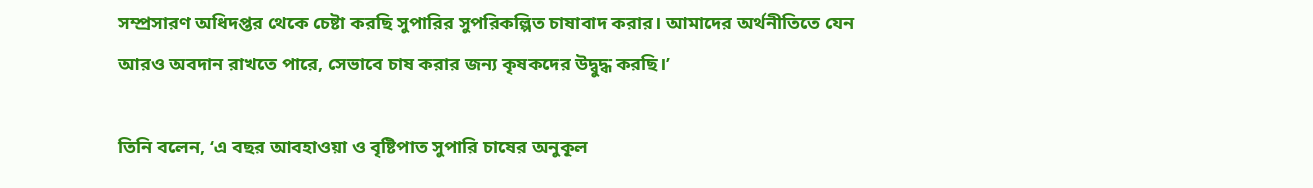সম্প্রসারণ অধিদপ্তর থেকে চেষ্টা করছি সুপারির সুপরিকল্পিত চাষাবাদ করার। আমাদের অর্থনীতিতে যেন আরও অবদান রাখতে পারে, সেভাবে চাষ করার জন্য কৃষকদের উদ্বুদ্ধ করছি।’

তিনি বলেন, ‘এ বছর আবহাওয়া ও বৃষ্টিপাত সুপারি চাষের অনুকূল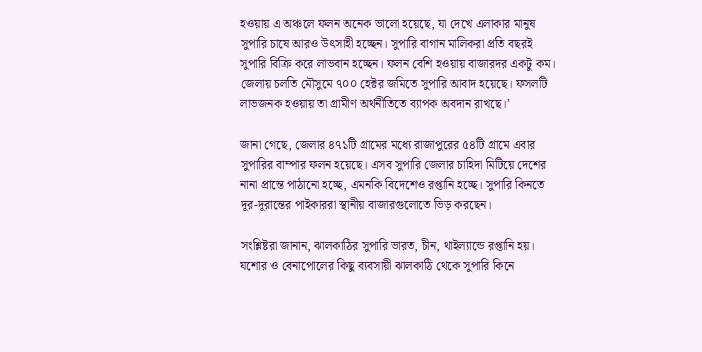হওয়ায় এ অঞ্চলে ফলন অনেক ভালো হয়েছে, যা দেখে এলাকার মানুষ সুপারি চাষে আরও উৎসাহী হচ্ছেন। সুপারি বাগান মালিকরা প্রতি বছরই সুপারি বিক্রি করে লাভবান হচ্ছেন। ফলন বেশি হওয়ায় বাজারদর একটু কম। জেলায় চলতি মৌসুমে ৭০০ হেক্টর জমিতে সুপারি আবাদ হয়েছে। ফসলটি লাভজনক হওয়ায় তা গ্রামীণ অর্থনীতিতে ব্যাপক অবদান রাখছে।’

জানা গেছে, জেলার ৪৭১টি গ্রামের মধ্যে রাজাপুরের ৫৪টি গ্রামে এবার সুপারির বাম্পার ফলন হয়েছে। এসব সুপারি জেলার চাহিদা মিটিয়ে দেশের নানা প্রান্তে পাঠানো হচ্ছে, এমনকি বিদেশেও রপ্তানি হচ্ছে। সুপারি কিনতে দূর-দূরান্তের পাইকাররা স্থানীয় বাজারগুলোতে ভিড় করছেন।

সংশ্লিষ্টরা জানান, ঝালকাঠির সুপারি ভারত, চীন, থাইল্যান্ডে রপ্তানি হয়। যশোর ও বেনাপোলের কিছু ব্যবসায়ী ঝালকাঠি থেকে সুপারি কিনে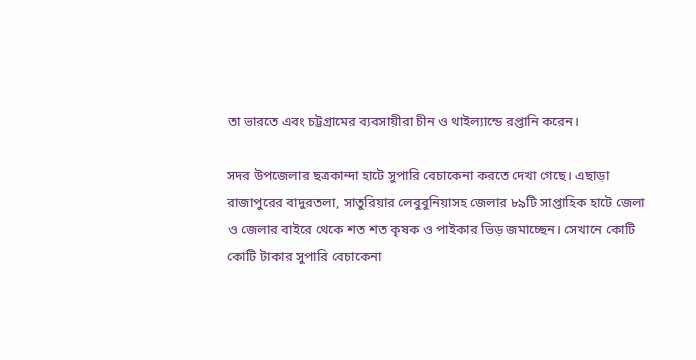তা ভারতে এবং চট্টগ্রামের ব্যবসায়ীরা চীন ও থাইল্যান্ডে রপ্তানি করেন।

সদর উপজেলার ছত্রকান্দা হাটে সুপারি বেচাকেনা করতে দেখা গেছে। এছাড়া রাজাপুরের বাদুরতলা, সাতুরিয়ার লেবুবুনিয়াসহ জেলার ৮৯টি সাপ্তাহিক হাটে জেলা ও জেলার বাইরে থেকে শত শত কৃষক ও পাইকার ভিড় জমাচ্ছেন। সেখানে কোটি কোটি টাকার সুপারি বেচাকেনা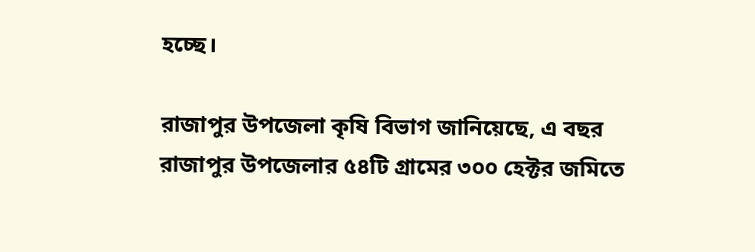হচ্ছে।

রাজাপুর উপজেলা কৃষি বিভাগ জানিয়েছে, এ বছর রাজাপুর উপজেলার ৫৪টি গ্রামের ৩০০ হেক্টর জমিতে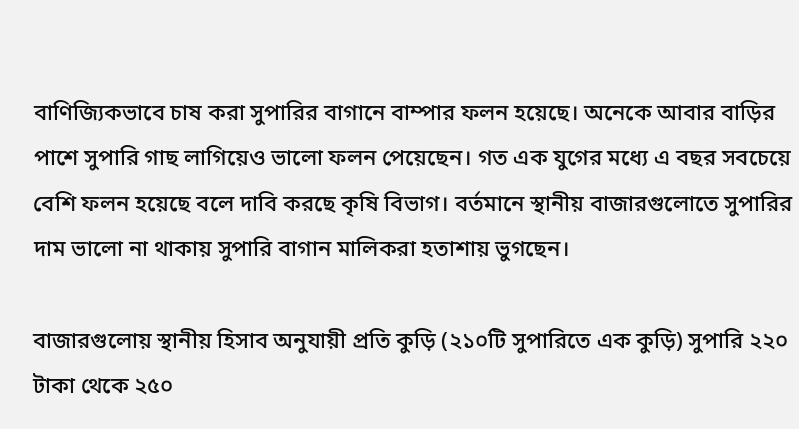বাণিজ্যিকভাবে চাষ করা সুপারির বাগানে বাম্পার ফলন হয়েছে। অনেকে আবার বাড়ির পাশে সুপারি গাছ লাগিয়েও ভালো ফলন পেয়েছেন। গত এক যুগের মধ্যে এ বছর সবচেয়ে বেশি ফলন হয়েছে বলে দাবি করছে কৃষি বিভাগ। বর্তমানে স্থানীয় বাজারগুলোতে সুপারির দাম ভালো না থাকায় সুপারি বাগান মালিকরা হতাশায় ভুগছেন।

বাজারগুলোয় স্থানীয় হিসাব অনুযায়ী প্রতি কুড়ি (২১০টি সুপারিতে এক কুড়ি) সুপারি ২২০ টাকা থেকে ২৫০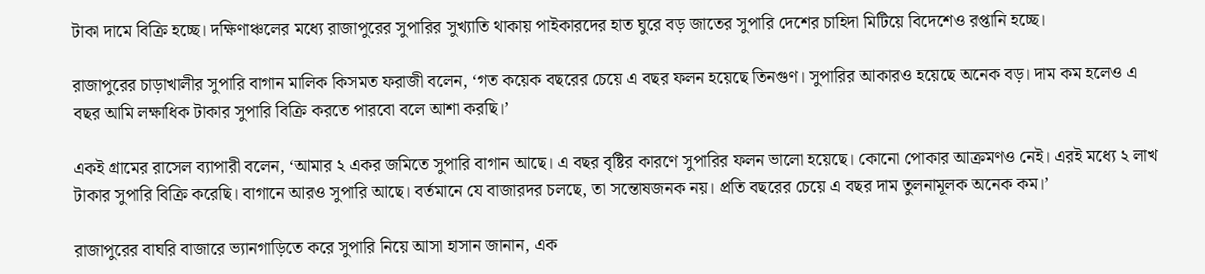টাকা দামে বিক্রি হচ্ছে। দক্ষিণাঞ্চলের মধ্যে রাজাপুরের সুপারির সুখ্যাতি থাকায় পাইকারদের হাত ঘুরে বড় জাতের সুপারি দেশের চাহিদা মিটিয়ে বিদেশেও রপ্তানি হচ্ছে।

রাজাপুরের চাড়াখালীর সুপারি বাগান মালিক কিসমত ফরাজী বলেন, ‘গত কয়েক বছরের চেয়ে এ বছর ফলন হয়েছে তিনগুণ। সুপারির আকারও হয়েছে অনেক বড়। দাম কম হলেও এ বছর আমি লক্ষাধিক টাকার সুপারি বিক্রি করতে পারবো বলে আশা করছি।’

একই গ্রামের রাসেল ব্যাপারী বলেন, ‘আমার ২ একর জমিতে সুপারি বাগান আছে। এ বছর বৃষ্টির কারণে সুপারির ফলন ভালো হয়েছে। কোনো পোকার আক্রমণও নেই। এরই মধ্যে ২ লাখ টাকার সুপারি বিক্রি করেছি। বাগানে আরও সুপারি আছে। বর্তমানে যে বাজারদর চলছে, তা সন্তোষজনক নয়। প্রতি বছরের চেয়ে এ বছর দাম তুলনামূলক অনেক কম।’

রাজাপুরের বাঘরি বাজারে ভ্যানগাড়িতে করে সুপারি নিয়ে আসা হাসান জানান, এক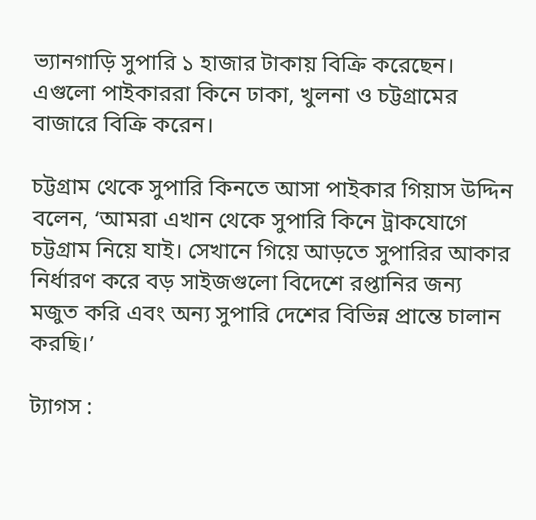ভ্যানগাড়ি সুপারি ১ হাজার টাকায় বিক্রি করেছেন। এগুলো পাইকাররা কিনে ঢাকা, খুলনা ও চট্টগ্রামের বাজারে বিক্রি করেন।

চট্টগ্রাম থেকে সুপারি কিনতে আসা পাইকার গিয়াস উদ্দিন বলেন, ‘আমরা এখান থেকে সুপারি কিনে ট্রাকযোগে চট্টগ্রাম নিয়ে যাই। সেখানে গিয়ে আড়তে সুপারির আকার নির্ধারণ করে বড় সাইজগুলো বিদেশে রপ্তানির জন্য মজুত করি এবং অন্য সুপারি দেশের বিভিন্ন প্রান্তে চালান করছি।’

ট্যাগস :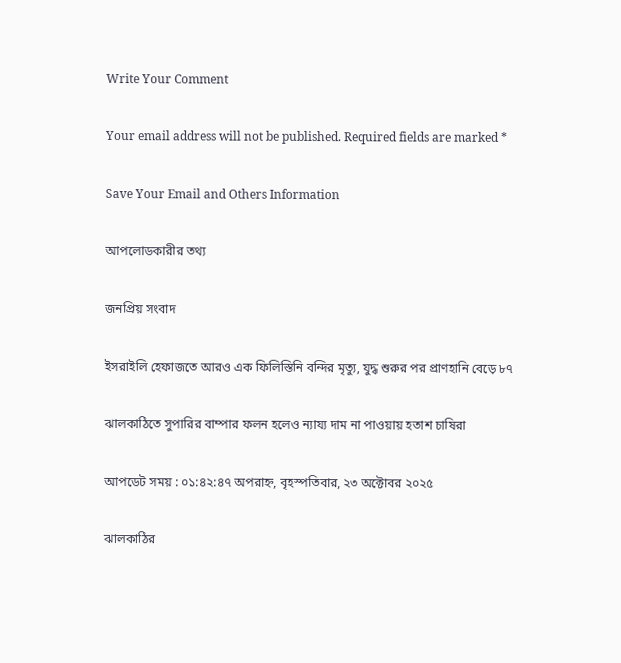Write Your Comment

Your email address will not be published. Required fields are marked *

Save Your Email and Others Information

আপলোডকারীর তথ্য

জনপ্রিয় সংবাদ

ইসরাইলি হেফাজতে আরও এক ফিলিস্তিনি বন্দির মৃত্যু, যুদ্ধ শুরুর পর প্রাণহানি বেড়ে ৮৭

ঝালকাঠিতে সুপারির বাম্পার ফলন হলেও ন্যায্য দাম না পাওয়ায় হতাশ চাষিরা

আপডেট সময় : ০১:৪২:৪৭ অপরাহ্ন, বৃহস্পতিবার, ২৩ অক্টোবর ২০২৫

ঝালকাঠির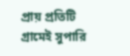প্রায় প্রতিটি গ্রামেই সুপারি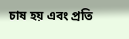চাষ হয় এবং প্রতি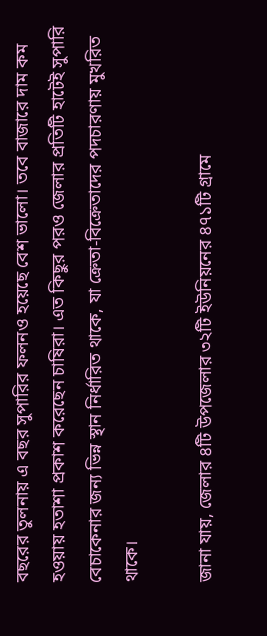বছরের তুলনায় এ বছর সুপারির ফলনও হয়েছে বেশ ভালো। তবে বাজারে দাম কম হওয়ায় হতাশা প্রকাশ করেছেন চাষিরা। এত কিছুর পরও জেলার প্রতিটি হাটেই সুপারি বেচাকেনার জন্য ভিন্ন স্থান নির্ধারিত থাকে, যা ক্রেতা-বিক্রেতাদের পদচারণায় মুখরিত থাকে।

জানা যায়, জেলার ৪টি উপজেলার ৩২টি ইউনিয়নের ৪৭১টি গ্রামে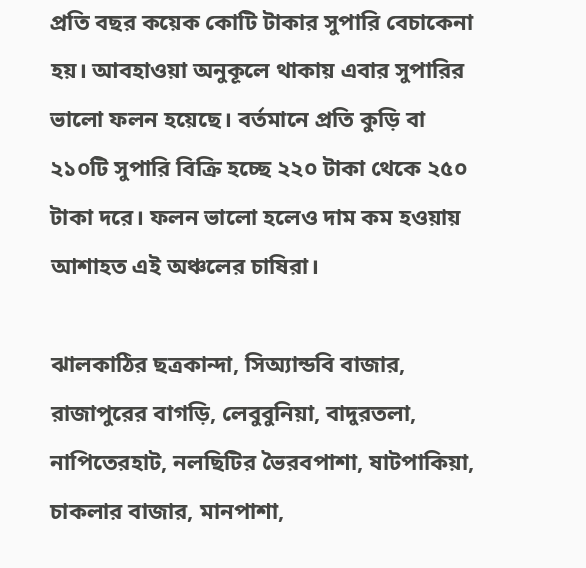প্রতি বছর কয়েক কোটি টাকার সুপারি বেচাকেনা হয়। আবহাওয়া অনুকূলে থাকায় এবার সুপারির ভালো ফলন হয়েছে। বর্তমানে প্রতি কুড়ি বা ২১০টি সুপারি বিক্রি হচ্ছে ২২০ টাকা থেকে ২৫০ টাকা দরে। ফলন ভালো হলেও দাম কম হওয়ায় আশাহত এই অঞ্চলের চাষিরা।

ঝালকাঠির ছত্রকান্দা, সিঅ্যান্ডবি বাজার, রাজাপুরের বাগড়ি, লেবুবুনিয়া, বাদুরতলা, নাপিতেরহাট, নলছিটির ভৈরবপাশা, ষাটপাকিয়া, চাকলার বাজার, মানপাশা,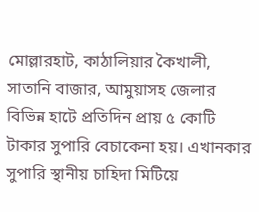মোল্লারহাট, কাঠালিয়ার কৈখালী, সাতানি বাজার, আমুয়াসহ জেলার বিভিন্ন হাটে প্রতিদিন প্রায় ৫ কোটি টাকার সুপারি বেচাকেনা হয়। এখানকার সুপারি স্থানীয় চাহিদা মিটিয়ে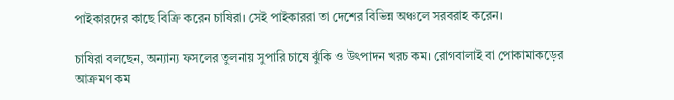পাইকারদের কাছে বিক্রি করেন চাষিরা। সেই পাইকাররা তা দেশের বিভিন্ন অঞ্চলে সরবরাহ করেন।

চাষিরা বলছেন, অন্যান্য ফসলের তুলনায় সুপারি চাষে ঝুঁকি ও উৎপাদন খরচ কম। রোগবালাই বা পোকামাকড়ের আক্রমণ কম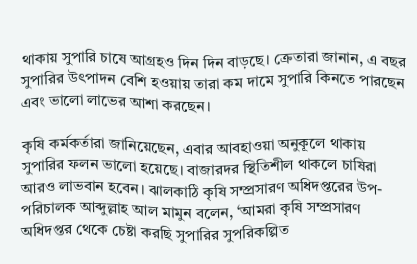থাকায় সুপারি চাষে আগ্রহও দিন দিন বাড়ছে। ক্রেতারা জানান, এ বছর সুপারির উৎপাদন বেশি হওয়ায় তারা কম দামে সুপারি কিনতে পারছেন এবং ভালো লাভের আশা করছেন।

কৃষি কর্মকর্তারা জানিয়েছেন, এবার আবহাওয়া অনুকূলে থাকায় সুপারির ফলন ভালো হয়েছে। বাজারদর স্থিতিশীল থাকলে চাষিরা আরও লাভবান হবেন। ঝালকাঠি কৃষি সম্প্রসারণ অধিদপ্তরের উপ-পরিচালক আব্দুল্লাহ আল মামুন বলেন, ‘আমরা কৃষি সম্প্রসারণ অধিদপ্তর থেকে চেষ্টা করছি সুপারির সুপরিকল্পিত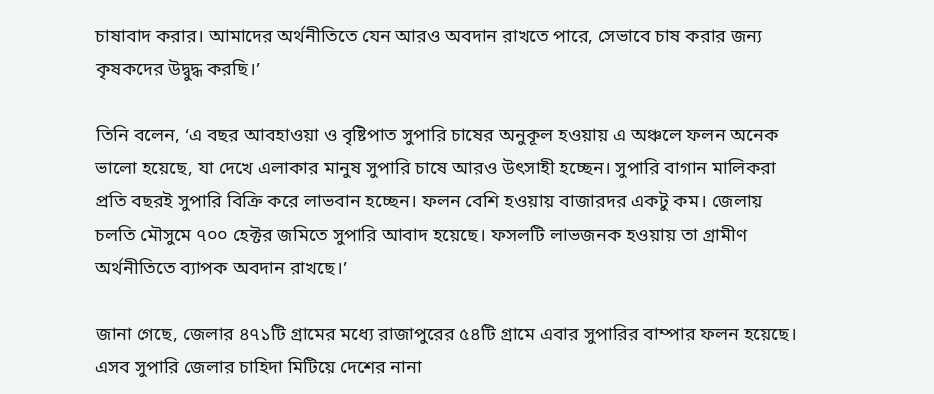চাষাবাদ করার। আমাদের অর্থনীতিতে যেন আরও অবদান রাখতে পারে, সেভাবে চাষ করার জন্য কৃষকদের উদ্বুদ্ধ করছি।’

তিনি বলেন, ‘এ বছর আবহাওয়া ও বৃষ্টিপাত সুপারি চাষের অনুকূল হওয়ায় এ অঞ্চলে ফলন অনেক ভালো হয়েছে, যা দেখে এলাকার মানুষ সুপারি চাষে আরও উৎসাহী হচ্ছেন। সুপারি বাগান মালিকরা প্রতি বছরই সুপারি বিক্রি করে লাভবান হচ্ছেন। ফলন বেশি হওয়ায় বাজারদর একটু কম। জেলায় চলতি মৌসুমে ৭০০ হেক্টর জমিতে সুপারি আবাদ হয়েছে। ফসলটি লাভজনক হওয়ায় তা গ্রামীণ অর্থনীতিতে ব্যাপক অবদান রাখছে।’

জানা গেছে, জেলার ৪৭১টি গ্রামের মধ্যে রাজাপুরের ৫৪টি গ্রামে এবার সুপারির বাম্পার ফলন হয়েছে। এসব সুপারি জেলার চাহিদা মিটিয়ে দেশের নানা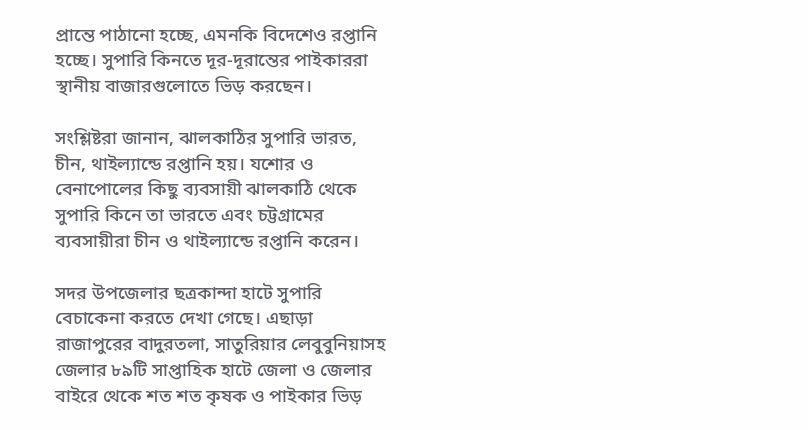প্রান্তে পাঠানো হচ্ছে, এমনকি বিদেশেও রপ্তানি হচ্ছে। সুপারি কিনতে দূর-দূরান্তের পাইকাররা স্থানীয় বাজারগুলোতে ভিড় করছেন।

সংশ্লিষ্টরা জানান, ঝালকাঠির সুপারি ভারত, চীন, থাইল্যান্ডে রপ্তানি হয়। যশোর ও বেনাপোলের কিছু ব্যবসায়ী ঝালকাঠি থেকে সুপারি কিনে তা ভারতে এবং চট্টগ্রামের ব্যবসায়ীরা চীন ও থাইল্যান্ডে রপ্তানি করেন।

সদর উপজেলার ছত্রকান্দা হাটে সুপারি বেচাকেনা করতে দেখা গেছে। এছাড়া রাজাপুরের বাদুরতলা, সাতুরিয়ার লেবুবুনিয়াসহ জেলার ৮৯টি সাপ্তাহিক হাটে জেলা ও জেলার বাইরে থেকে শত শত কৃষক ও পাইকার ভিড়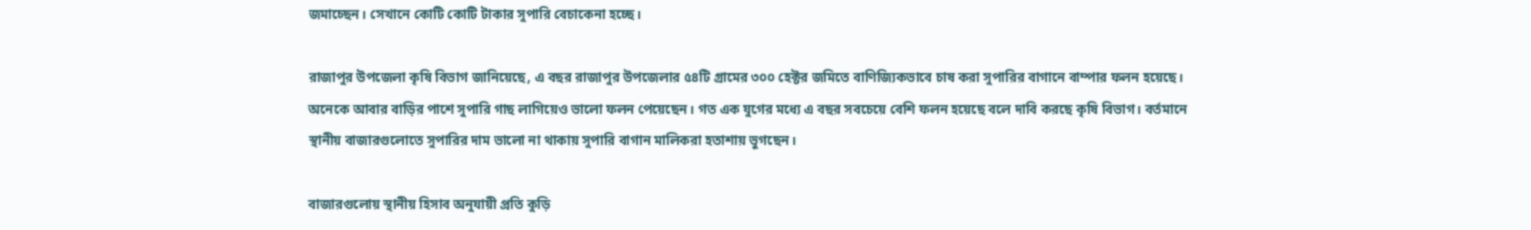জমাচ্ছেন। সেখানে কোটি কোটি টাকার সুপারি বেচাকেনা হচ্ছে।

রাজাপুর উপজেলা কৃষি বিভাগ জানিয়েছে, এ বছর রাজাপুর উপজেলার ৫৪টি গ্রামের ৩০০ হেক্টর জমিতে বাণিজ্যিকভাবে চাষ করা সুপারির বাগানে বাম্পার ফলন হয়েছে। অনেকে আবার বাড়ির পাশে সুপারি গাছ লাগিয়েও ভালো ফলন পেয়েছেন। গত এক যুগের মধ্যে এ বছর সবচেয়ে বেশি ফলন হয়েছে বলে দাবি করছে কৃষি বিভাগ। বর্তমানে স্থানীয় বাজারগুলোতে সুপারির দাম ভালো না থাকায় সুপারি বাগান মালিকরা হতাশায় ভুগছেন।

বাজারগুলোয় স্থানীয় হিসাব অনুযায়ী প্রতি কুড়ি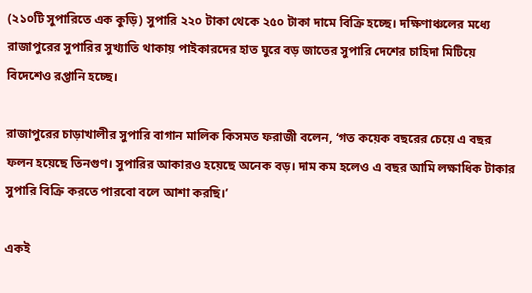(২১০টি সুপারিতে এক কুড়ি) সুপারি ২২০ টাকা থেকে ২৫০ টাকা দামে বিক্রি হচ্ছে। দক্ষিণাঞ্চলের মধ্যে রাজাপুরের সুপারির সুখ্যাতি থাকায় পাইকারদের হাত ঘুরে বড় জাতের সুপারি দেশের চাহিদা মিটিয়ে বিদেশেও রপ্তানি হচ্ছে।

রাজাপুরের চাড়াখালীর সুপারি বাগান মালিক কিসমত ফরাজী বলেন, ‘গত কয়েক বছরের চেয়ে এ বছর ফলন হয়েছে তিনগুণ। সুপারির আকারও হয়েছে অনেক বড়। দাম কম হলেও এ বছর আমি লক্ষাধিক টাকার সুপারি বিক্রি করতে পারবো বলে আশা করছি।’

একই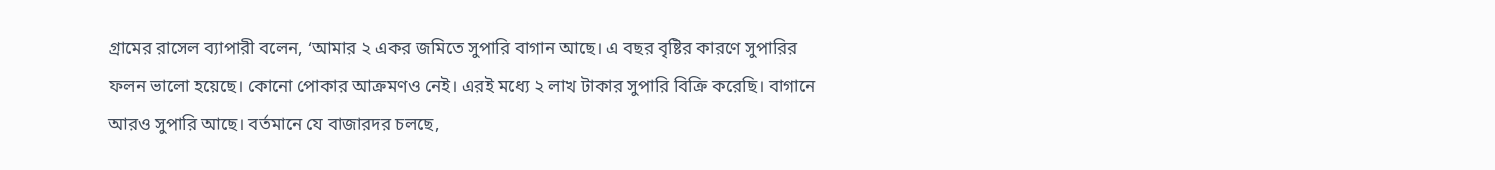গ্রামের রাসেল ব্যাপারী বলেন, ‘আমার ২ একর জমিতে সুপারি বাগান আছে। এ বছর বৃষ্টির কারণে সুপারির ফলন ভালো হয়েছে। কোনো পোকার আক্রমণও নেই। এরই মধ্যে ২ লাখ টাকার সুপারি বিক্রি করেছি। বাগানে আরও সুপারি আছে। বর্তমানে যে বাজারদর চলছে,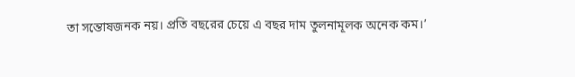তা সন্তোষজনক নয়। প্রতি বছরের চেয়ে এ বছর দাম তুলনামূলক অনেক কম।’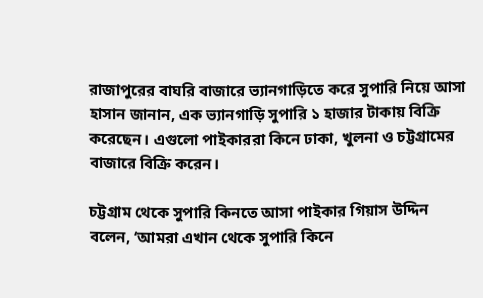রাজাপুরের বাঘরি বাজারে ভ্যানগাড়িতে করে সুপারি নিয়ে আসা হাসান জানান, এক ভ্যানগাড়ি সুপারি ১ হাজার টাকায় বিক্রি করেছেন। এগুলো পাইকাররা কিনে ঢাকা, খুলনা ও চট্টগ্রামের বাজারে বিক্রি করেন।

চট্টগ্রাম থেকে সুপারি কিনতে আসা পাইকার গিয়াস উদ্দিন বলেন, ‘আমরা এখান থেকে সুপারি কিনে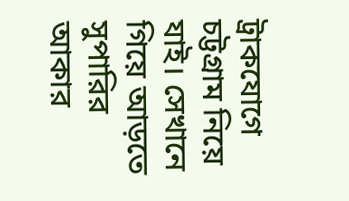ট্রাকযোগে চট্টগ্রাম নিয়ে যাই। সেখানে গিয়ে আড়তে সুপারির আকার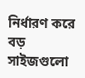নির্ধারণ করে বড় সাইজগুলো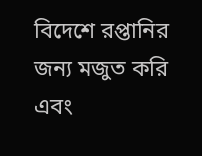বিদেশে রপ্তানির জন্য মজুত করি এবং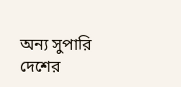অন্য সুপারি দেশের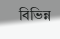বিভিন্ন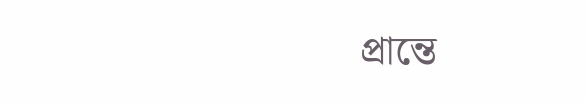প্রান্তে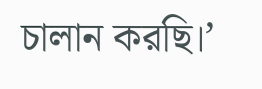চালান করছি।’